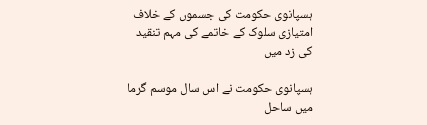ہسپانوی حکومت کی جسموں کے خلاف امتیازی سلوک کے خاتمے کی مہم تنقید کی زد میں

ہسپانوی حکومت نے اس سال موسم گرما میں ساحل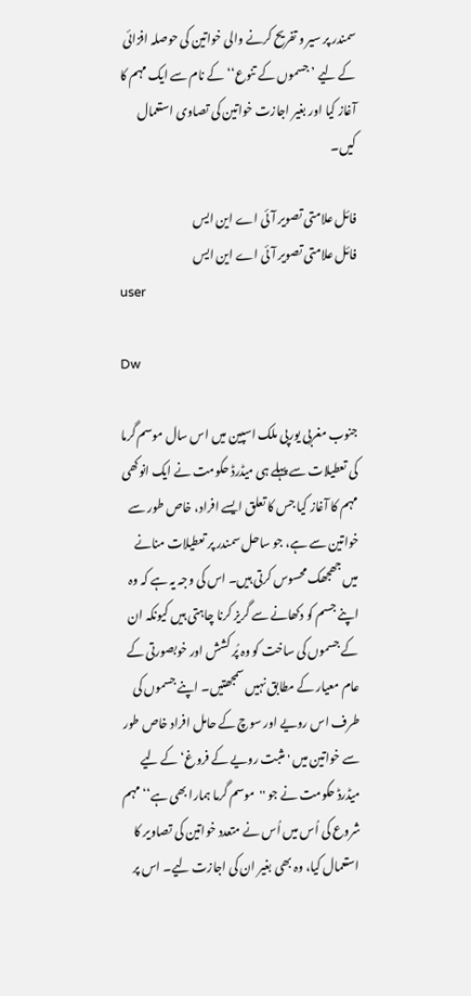سمندر پر سیر و تفریح کرنے والی خواتین کی حوصلہ افزائی کے لیے ’جسموں کے تنوع‘‘ کے نام سے ایک مہم کا آغاز کیا اور بغیر اجازت خواتین کی تصاوی استعمال کیں۔

فائل علامتی تصویر آئی اے این ایس
فائل علامتی تصویر آئی اے این ایس
user

Dw

جنوب مغربی یورپی ملک اسپین میں اس سال موسم گرما کی تعطیلات سے پہلے ہی میڈرڈ حکومت نے ایک انوکھی مہم کا آغاز کیا جس کا تعلق ایسے افراد، خاص طور سے خواتین سے ہے، جو ساحل سمندر پر تعطیلات منانے میں جھجھک محسوس کرتی ہیں۔ اس کی وجہ یہ ہے کہ وہ اپنے جسم کو دکھانے سے گریز کرنا چاہتی ہیں کیونکہ ان کے جسموں کی ساخت کو وہ پُر کشش اور خوبصورتی کے عام معیار کے مطابق نہیں سمجھتیں۔ اپنے جسموں کی طرف اس رویے اور سوچ کے حامل افراد خاص طور سے خواتین میں ' مثبت رویے کے فروغ‘ کے لیے میڈرڈ حکومت نے جو ''موسم گرما ہمارا بھی ہے‘‘ مہم شروع کی اُس میں اُس نے متعدد خواتین کی تصاویر کا استعمال کیا، وہ بھی بغیر ان کی اجازت لیے۔ اس پر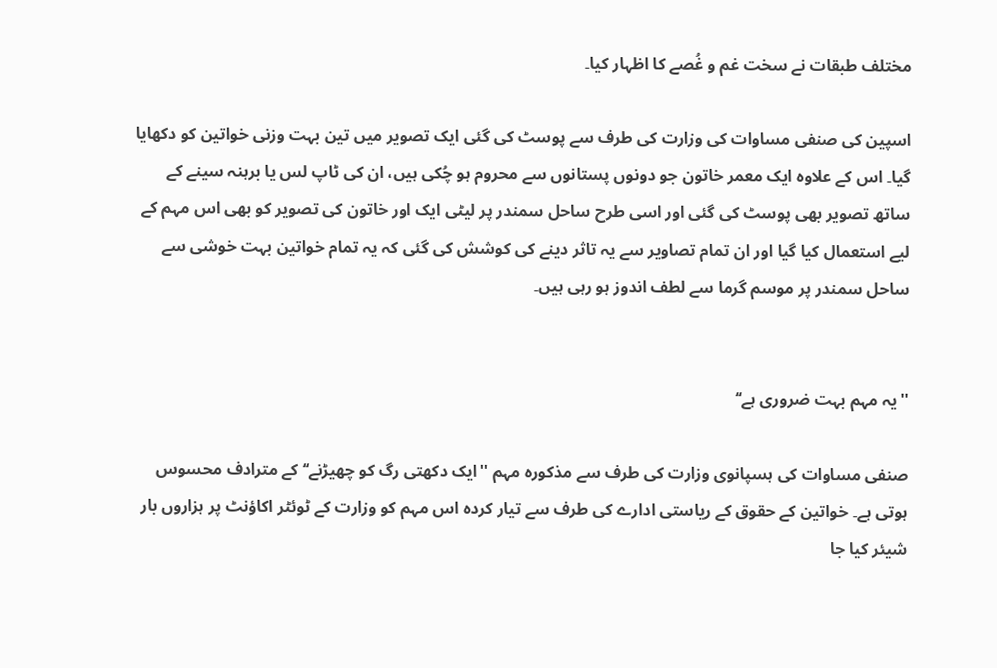مختلف طبقات نے سخت غم و غُصے کا اظہار کیا۔

اسپین کی صنفی مساوات کی وزارت کی طرف سے پوسٹ کی گئی ایک تصویر میں تین بہت وزنی خواتین کو دکھایا گیا۔ اس کے علاوہ ایک معمر خاتون جو دونوں پستانوں سے محروم ہو چُکی ہیں، ان کی ٹاپ لس یا برہنہ سینے کے ساتھ تصویر بھی پوسٹ کی گئی اور اسی طرح ساحل سمندر پر لیٹی ایک اور خاتون کی تصویر کو بھی اس مہم کے لیے استعمال کیا گیا اور ان تمام تصاویر سے یہ تاثر دینے کی کوشش کی گئی کہ یہ تمام خواتین بہت خوشی سے ساحل سمندر پر موسم گرما سے لطف اندوز ہو رہی ہیں۔


''یہ مہم بہت ضروری ہے‘‘

صنفی مساوات کی ہسپانوی وزارت کی طرف سے مذکورہ مہم ''ایک دکھتی رگ کو چھیڑنے‘‘ کے مترادف محسوس ہوتی ہے۔ خواتین کے حقوق کے ریاستی ادارے کی طرف سے تیار کردہ اس مہم کو وزارت کے ٹوئٹر اکاؤنٹ پر ہزاروں بار شیئر کیا جا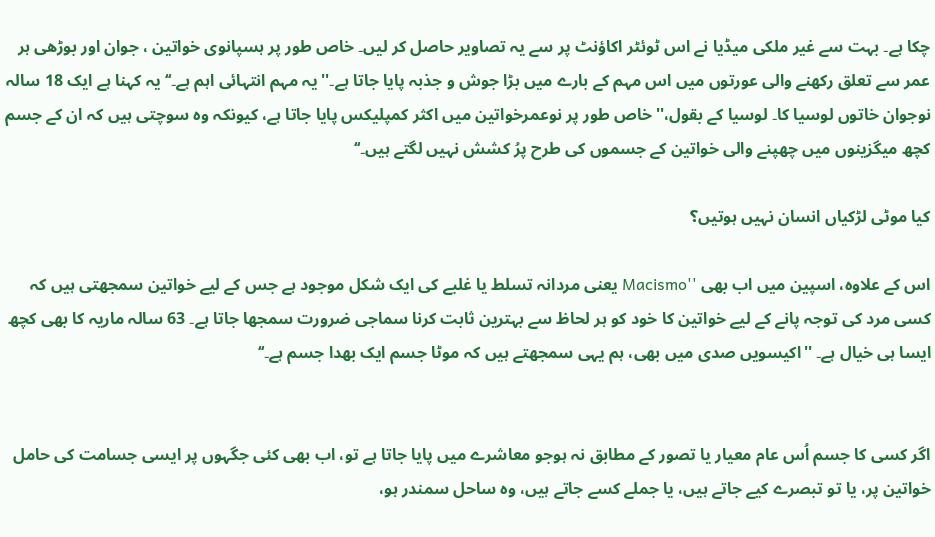چکا ہے۔ بہت سے غیر ملکی میڈیا نے اس ٹوئٹر اکاؤنٹ پر سے یہ تصاویر حاصل کر لیں۔ خاص طور پر ہسپانوی خواتین ، جوان اور بوڑھی ہر عمر سے تعلق رکھنے والی عورتوں میں اس مہم کے بارے میں بڑا جوش و جذبہ پایا جاتا ہے۔'' یہ مہم انتہائی اہم ہے۔‘‘ یہ کہنا ہے ایک 18 سالہ نوجوان خاتوں لوسیا کا۔ لوسیا کے بقول،''خاص طور پر نوعمرخواتین میں اکثر کمپلیکس پایا جاتا ہے، کیونکہ وہ سوچتی ہیں کہ ان کے جسم کچھ میگزینوں میں چھپنے والی خواتین کے جسموں کی طرح پرُ کشش نہیں لگتے ہیں۔‘‘

کیا موٹی لڑکیاں انسان نہیں ہوتیں؟

اس کے علاوہ، اسپین میں اب بھی ''Macismo یعنی مردانہ تسلط یا غلبے کی ایک شکل موجود ہے جس کے لیے خواتین سمجھتی ہیں کہ کسی مرد کی توجہ پانے کے لیے خواتین کا خود کو ہر لحاظ سے بہترین ثابت کرنا سماجی ضرورت سمجھا جاتا ہے۔ 63 سالہ ماریہ کا بھی کچھ ایسا ہی خیال ہے۔ ''اکیسویں صدی میں بھی، ہم یہی سمجھتے ہیں کہ موٹا جسم ایک بھدا جسم ہے۔‘‘


اگر کسی کا جسم اُس عام معیار یا تصور کے مطابق نہ ہوجو معاشرے میں پایا جاتا ہے تو، اب بھی کئی جگہوں پر ایسی جسامت کی حامل خواتین پر، یا تو تبصرے کیے جاتے ہیں، یا جملے کسے جاتے ہیں، وہ ساحل سمندر ہو،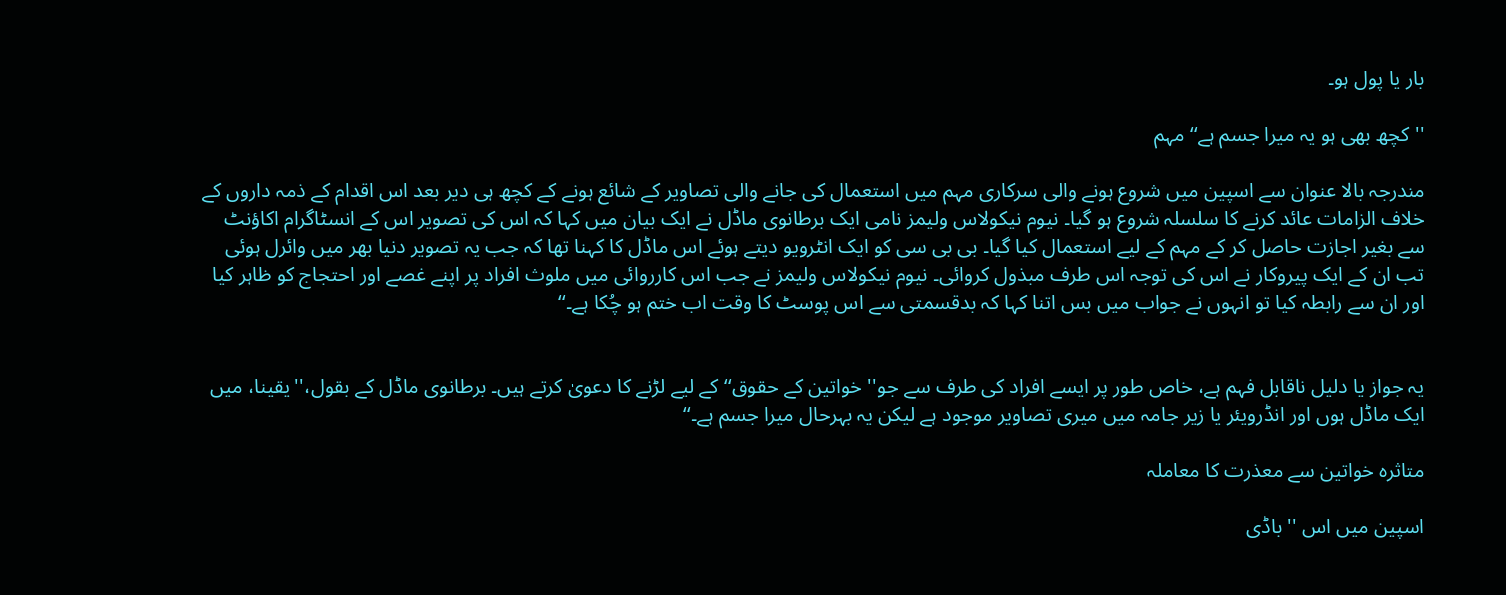بار یا پول ہو۔

'' کچھ بھی ہو یہ میرا جسم ہے‘‘ مہم

مندرجہ بالا عنوان سے اسپین میں شروع ہونے والی سرکاری مہم میں استعمال کی جانے والی تصاویر کے شائع ہونے کے کچھ ہی دیر بعد اس اقدام کے ذمہ داروں کے خلاف الزامات عائد کرنے کا سلسلہ شروع ہو گیا۔ نیوم نیکولاس ولیمز نامی ایک برطانوی ماڈل نے ایک بیان میں کہا کہ اس کی تصویر اس کے انسٹاگرام اکاؤنٹ سے بغیر اجازت حاصل کر کے مہم کے لیے استعمال کیا گیا۔ بی بی سی کو ایک انٹرویو دیتے ہوئے اس ماڈل کا کہنا تھا کہ جب یہ تصویر دنیا بھر میں وائرل ہوئی تب ان کے ایک پیروکار نے اس کی توجہ اس طرف مبذول کروائی۔ نیوم نیکولاس ولیمز نے جب اس کارروائی میں ملوث افراد پر اپنے غصے اور احتجاج کو ظاہر کیا اور ان سے رابطہ کیا تو انہوں نے جواب میں بس اتنا کہا کہ بدقسمتی سے اس پوسٹ کا وقت اب ختم ہو چُکا ہے۔‘‘


یہ جواز یا دلیل ناقابل فہم ہے، خاص طور پر ایسے افراد کی طرف سے جو'' خواتین کے حقوق‘‘ کے لیے لڑنے کا دعویٰ کرتے ہیں۔ برطانوی ماڈل کے بقول،''یقینا، میں ایک ماڈل ہوں اور انڈرویئر یا زیر جامہ میں میری تصاویر موجود ہے لیکن یہ بہرحال میرا جسم ہے۔‘‘

متاثرہ خواتین سے معذرت کا معاملہ

اسپین میں اس ''باڈی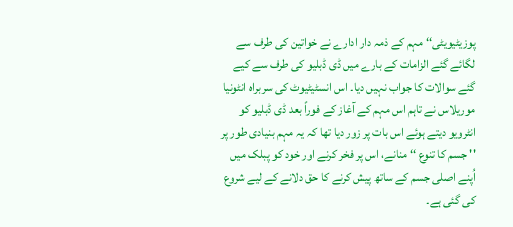پوزیٹیویٹی‘‘ مہم کے ذمہ دار ادارے نے خواتین کی طرف سے لگائے گئے الزامات کے بارے میں ڈی ڈبلیو کی طرف سے کیے گئے سوالات کا جواب نہیں دیا۔ اس انسٹیٹیوٹ کی سربراہ انٹونیا موریلاس نے تاہم اس مہم کے آغاز کے فوراً بعد ڈی ڈبلیو کو انٹرویو دیتے ہوئے اس بات پر زور دیا تھا کہ یہ مہم بنیادی طور پر '' جسم کا تنوع ‘‘ منانے، اس پر فخر کرنے اور خود کو پبلک میں اُپنے اصلی جسم کے ساتھ پیش کرنے کا حق دلانے کے لیے شروع کی گئی ہے۔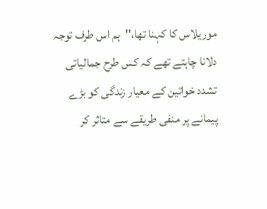موریلاس کا کہنا تھا،''ہم اس طرف توجہ دلانا چاہتے تھے کہ کس طرح جمالیاتی تشدد خواتین کے معیار زندگی کو بڑے پیمانے پر منفی طریقے سے متاثر کر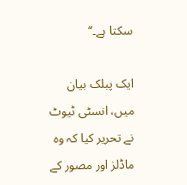سکتا ہے۔‘‘

ایک پبلک بیان میں، انسٹی ٹیوٹ نے تحریر کیا کہ وہ ماڈلز اور مصور کے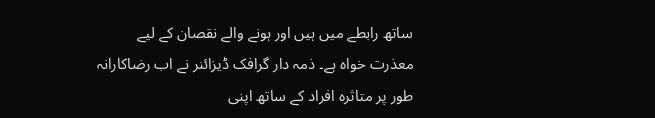ساتھ رابطے میں ہیں اور ہونے والے نقصان کے لیے معذرت خواہ ہے۔ ذمہ دار گرافک ڈیزائنر نے اب رضاکارانہ طور پر متاثرہ افراد کے ساتھ اپنی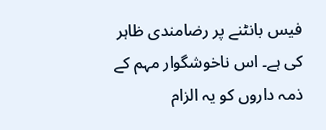فیس بانٹنے پر رضامندی ظاہر کی ہے۔ اس ناخوشگوار مہم کے ذمہ داروں کو یہ الزام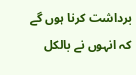برداشت کرنا ہوں گے کہ انہوں نے بالکل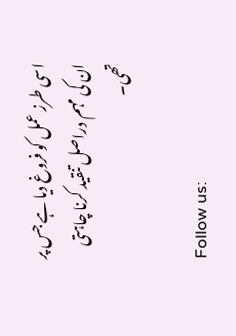اسی طرز عمل کو فروغ دیا ہے جس پر ان کی مہم دراصل تنقید کرنا چاہتی تھی۔

Follow us: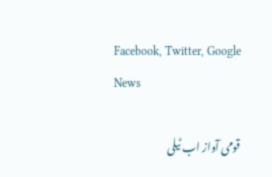Facebook, Twitter, Google News

قومی آواز اب ٹیلی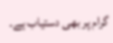گرام پر بھی دستیاب ہے۔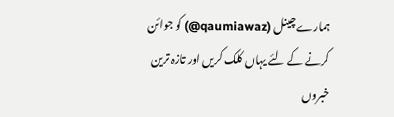ہمارے چینل (qaumiawaz@) کو جوائن کرنے کے لئے یہاں کلک کریں اور تازہ ترین خبروں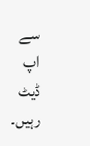سے اپ ڈیٹ رہیں۔